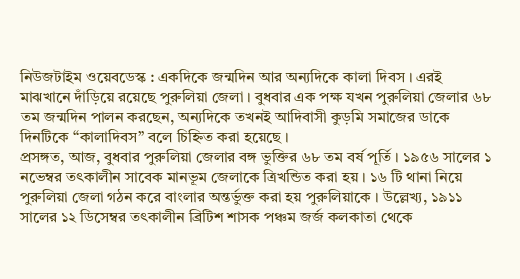নিউজটাইম ওয়েবডেস্ক : একদিকে জন্মদিন আর অন্যদিকে কালা দিবস । এরই মাঝখানে দাঁড়িয়ে রয়েছে পুরুলিয়া জেলা । বুধবার এক পক্ষ যখন পুরুলিয়া জেলার ৬৮ তম জন্মদিন পালন করছেন, অন্যদিকে তখনই আদিবাসী কুড়মি সমাজের ডাকে দিনটিকে “কালাদিবস” বলে চিহ্নিত করা হয়েছে ।
প্রসঙ্গত, আজ, বুধবার পুরুলিয়া জেলার বঙ্গ ভুক্তির ৬৮ তম বর্ষ পূর্তি । ১৯৫৬ সালের ১ নভেম্বর তৎকালীন সাবেক মানভূম জেলাকে ত্রিখন্ডিত করা হয় । ১৬ টি থানা নিয়ে পুরুলিয়া জেলা গঠন করে বাংলার অন্তর্ভুক্ত করা হয় পুরুলিয়াকে । উল্লেখ্য, ১৯১১ সালের ১২ ডিসেম্বর তৎকালীন ব্রিটিশ শাসক পঞ্চম জর্জ কলকাতা থেকে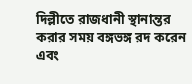দিল্লীতে রাজধানী স্থানান্তর করার সময় বঙ্গভঙ্গ রদ করেন এবং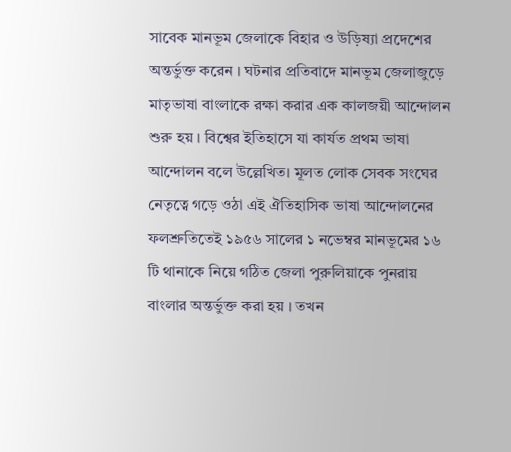সাবেক মানভূম জেলাকে বিহার ও উড়িষ্যা প্রদেশের অন্তর্ভুক্ত করেন । ঘটনার প্রতিবাদে মানভূম জেলাজুড়ে মাতৃভাষা বাংলাকে রক্ষা করার এক কালজয়ী আন্দোলন শুরু হয় । বিশ্বের ইতিহাসে যা কার্যত প্রথম ভাষা আন্দোলন বলে উল্লেখিত। মূলত লোক সেবক সংঘের নেতৃত্বে গড়ে ওঠা এই ঐতিহাসিক ভাষা আন্দোলনের ফলশ্রুতিতেই ১৯৫৬ সালের ১ নভেম্বর মানভূমের ১৬ টি থানাকে নিয়ে গঠিত জেলা পুরুলিয়াকে পুনরায় বাংলার অন্তর্ভুক্ত করা হয় । তখন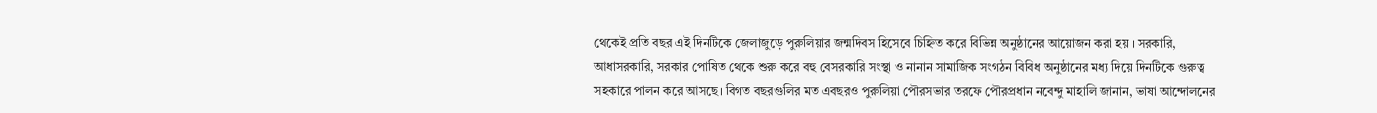থেকেই প্রতি বছর এই দিনটিকে জেলাজুড়ে পুরুলিয়ার জন্মদিবস হিসেবে চিহ্নিত করে বিভিন্ন অনুষ্ঠানের আয়োজন করা হয় । সরকারি, আধাসরকারি, সরকার পোষিত থেকে শুরু করে বহু বেসরকারি সংস্থা ও নানান সামাজিক সংগঠন বিবিধ অনুষ্ঠানের মধ্য দিয়ে দিনটিকে গুরুত্ব সহকারে পালন করে আসছে। বিগত বছরগুলির মত এবছরও পুরুলিয়া পৌরসভার তরফে পৌরপ্রধান নবেন্দু মাহালি জানান, ভাষা আন্দোলনের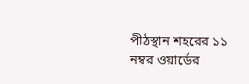পীঠস্থান শহরের ১১ নম্বর ওয়ার্ডের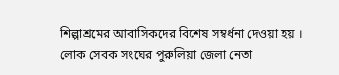শিল্পাশ্রমের আবাসিকদের বিশেষ সম্বর্ধনা দেওয়া হয় । লোক সেবক সংঘের পুরুলিয়া জেলা নেতা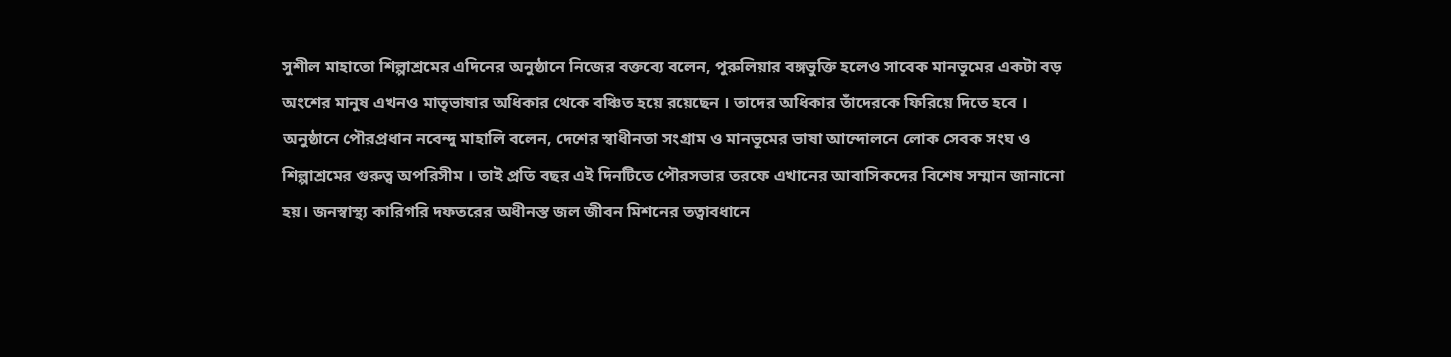সুশীল মাহাতো শিল্পাশ্রমের এদিনের অনুষ্ঠানে নিজের বক্তব্যে বলেন, পুরুলিয়ার বঙ্গভুক্তি হলেও সাবেক মানভূমের একটা বড় অংশের মানুষ এখনও মাতৃভাষার অধিকার থেকে বঞ্চিত হয়ে রয়েছেন । তাদের অধিকার তাঁদেরকে ফিরিয়ে দিতে হবে । অনুষ্ঠানে পৌরপ্রধান নবেন্দু মাহালি বলেন, দেশের স্বাধীনতা সংগ্রাম ও মানভূমের ভাষা আন্দোলনে লোক সেবক সংঘ ও শিল্পাশ্রমের গুরুত্ব অপরিসীম । তাই প্রতি বছর এই দিনটিতে পৌরসভার তরফে এখানের আবাসিকদের বিশেষ সম্মান জানানো হয়। জনস্বাস্থ্য কারিগরি দফতরের অধীনস্ত জল জীবন মিশনের তত্বাবধানে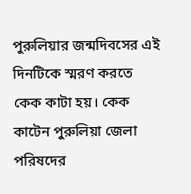পুরুলিয়ার জন্মদিবসের এই দিনটিকে স্মরণ করতে কেক কাটা হয়। কেক কাটেন পুরুলিয়া জেলা পরিষদের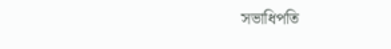সভাধিপতি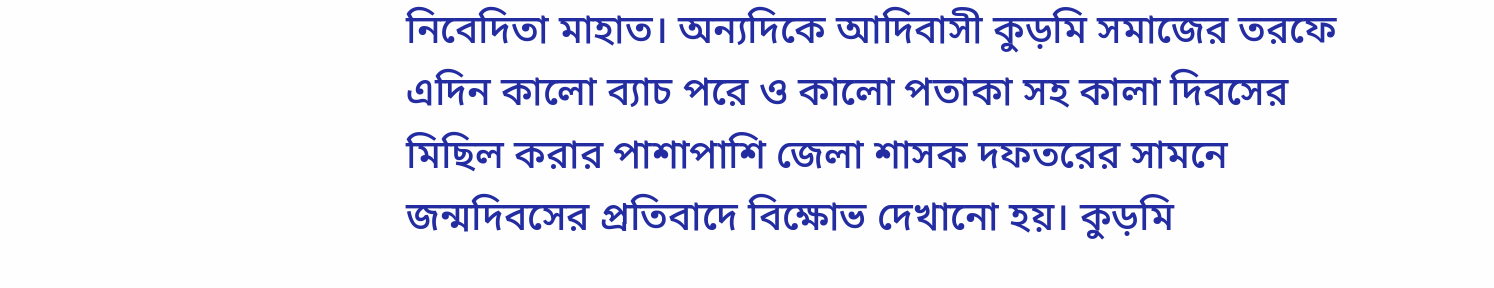নিবেদিতা মাহাত। অন্যদিকে আদিবাসী কুড়মি সমাজের তরফে এদিন কালো ব্যাচ পরে ও কালো পতাকা সহ কালা দিবসের মিছিল করার পাশাপাশি জেলা শাসক দফতরের সামনে জন্মদিবসের প্রতিবাদে বিক্ষোভ দেখানো হয়। কুড়মি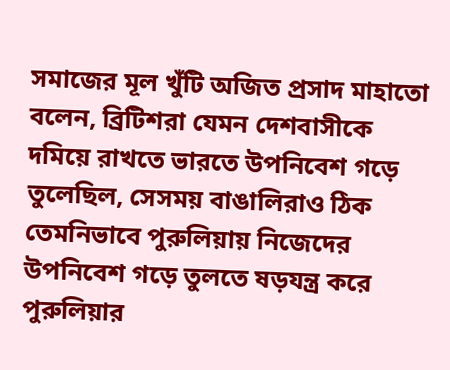সমাজের মূল খুঁটি অজিত প্রসাদ মাহাতো বলেন, ব্রিটিশরা যেমন দেশবাসীকে দমিয়ে রাখতে ভারতে উপনিবেশ গড়ে তুলেছিল, সেসময় বাঙালিরাও ঠিক তেমনিভাবে পুরুলিয়ায় নিজেদের উপনিবেশ গড়ে তুলতে ষড়যন্ত্র করে পুরুলিয়ার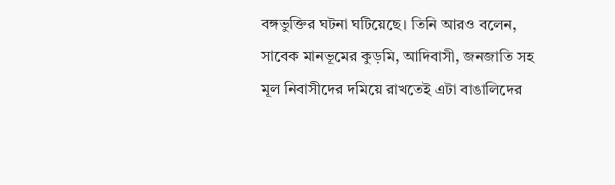বঙ্গভুক্তির ঘটনা ঘটিয়েছে। তিনি আরও বলেন, সাবেক মানভূমের কুড়মি, আদিবাসী, জনজাতি সহ মূল নিবাসীদের দমিয়ে রাখতেই এটা বাঙালিদের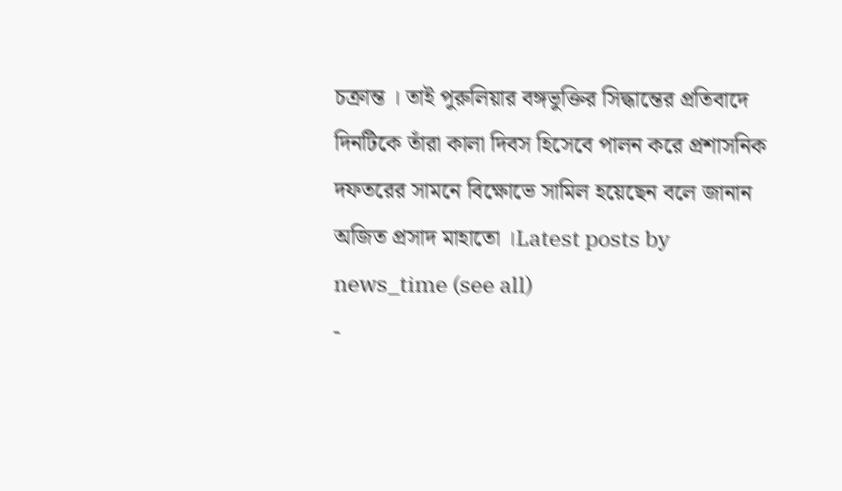চক্রান্ত । তাই পুরুলিয়ার বঙ্গভুক্তির সিদ্ধান্তের প্রতিবাদে দিনটিকে তাঁরা কালা দিবস হিসেবে পালন করে প্রশাসনিক দফতরের সামনে বিক্ষোভে সামিল হয়েছেন বলে জানান অজিত প্রসাদ মাহাতো ।Latest posts by news_time (see all)
-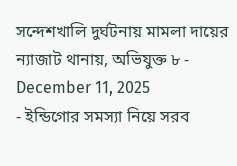সন্দেশখালি দুর্ঘটনায় মামলা দায়ের ন্যাজাট থানায়, অভিযুক্ত ৮ - December 11, 2025
- ইন্ডিগোর সমস্যা নিয়ে সরব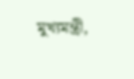মুখ্যমন্ত্রী,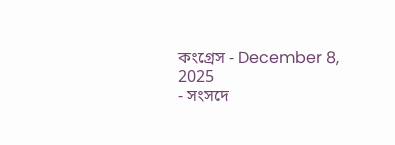কংগ্রেস - December 8, 2025
- সংসদে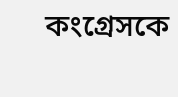কংগ্রেসকে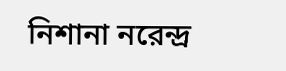নিশানা নরেন্দ্র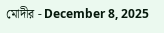মোদীর - December 8, 2025